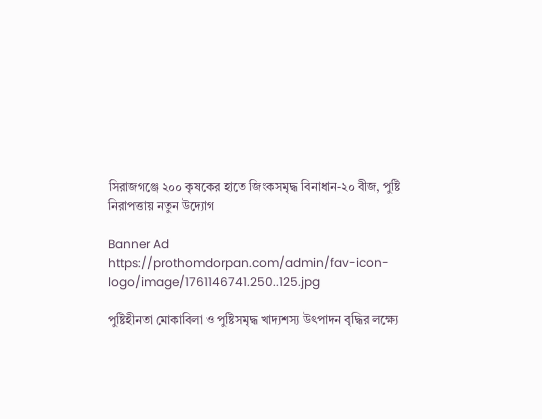সিরাজগঞ্জে ২০০ কৃষকের হাতে জিংকসমৃদ্ধ বিনাধান-২০ বীজ, পুষ্টি নিরাপত্তায় নতুন উদ্যোগ

Banner Ad
https://prothomdorpan.com/admin/fav-icon-logo/image/1761146741.250..125.jpg

পুষ্টিহীনতা মোকাবিলা ও পুষ্টিসমৃদ্ধ খাদ্যশস্য উৎপাদন বৃদ্ধির লক্ষ্যে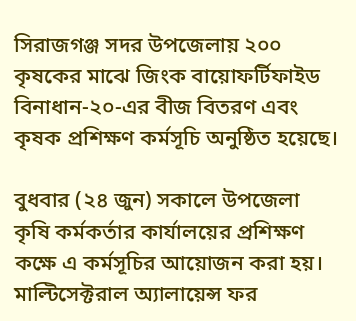সিরাজগঞ্জ সদর উপজেলায় ২০০ কৃষকের মাঝে জিংক বায়োফর্টিফাইড বিনাধান-২০-এর বীজ বিতরণ এবং কৃষক প্রশিক্ষণ কর্মসূচি অনুষ্ঠিত হয়েছে।

বুধবার (২৪ জুন) সকালে উপজেলা কৃষি কর্মকর্তার কার্যালয়ের প্রশিক্ষণ কক্ষে এ কর্মসূচির আয়োজন করা হয়। মাল্টিসেক্টরাল অ্যালায়েন্স ফর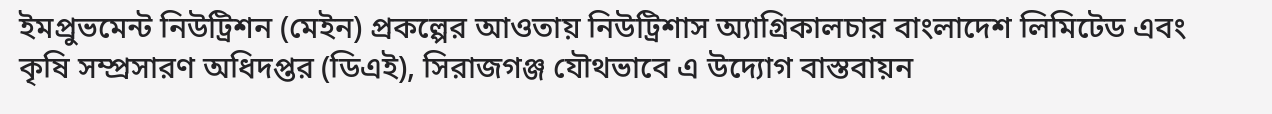ইমপ্রুভমেন্ট নিউট্রিশন (মেইন) প্রকল্পের আওতায় নিউট্রিশাস অ্যাগ্রিকালচার বাংলাদেশ লিমিটেড এবং কৃষি সম্প্রসারণ অধিদপ্তর (ডিএই), সিরাজগঞ্জ যৌথভাবে এ উদ্যোগ বাস্তবায়ন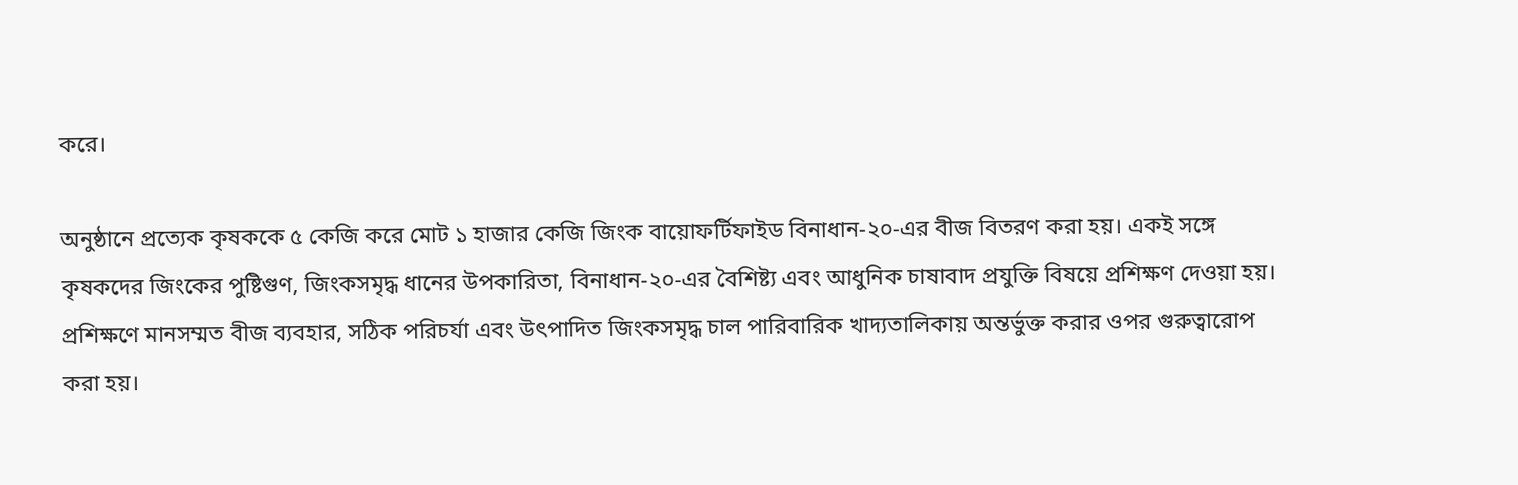করে।

অনুষ্ঠানে প্রত্যেক কৃষককে ৫ কেজি করে মোট ১ হাজার কেজি জিংক বায়োফর্টিফাইড বিনাধান-২০-এর বীজ বিতরণ করা হয়। একই সঙ্গে কৃষকদের জিংকের পুষ্টিগুণ, জিংকসমৃদ্ধ ধানের উপকারিতা, বিনাধান-২০-এর বৈশিষ্ট্য এবং আধুনিক চাষাবাদ প্রযুক্তি বিষয়ে প্রশিক্ষণ দেওয়া হয়। প্রশিক্ষণে মানসম্মত বীজ ব্যবহার, সঠিক পরিচর্যা এবং উৎপাদিত জিংকসমৃদ্ধ চাল পারিবারিক খাদ্যতালিকায় অন্তর্ভুক্ত করার ওপর গুরুত্বারোপ করা হয়।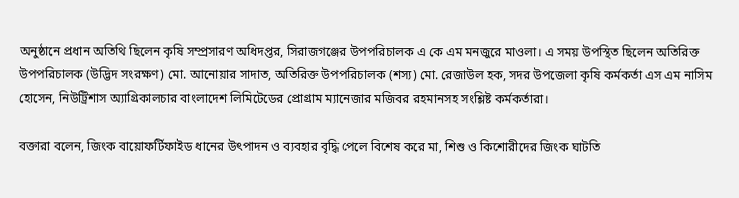অনুষ্ঠানে প্রধান অতিথি ছিলেন কৃষি সম্প্রসারণ অধিদপ্তর, সিরাজগঞ্জের উপপরিচালক এ কে এম মনজুরে মাওলা। এ সময় উপস্থিত ছিলেন অতিরিক্ত উপপরিচালক (উদ্ভিদ সংরক্ষণ) মো. আনোয়ার সাদাত, অতিরিক্ত উপপরিচালক (শস্য) মো. রেজাউল হক, সদর উপজেলা কৃষি কর্মকর্তা এস এম নাসিম হোসেন, নিউট্রিশাস অ্যাগ্রিকালচার বাংলাদেশ লিমিটেডের প্রোগ্রাম ম্যানেজার মজিবর রহমানসহ সংশ্লিষ্ট কর্মকর্তারা।

বক্তারা বলেন, জিংক বায়োফর্টিফাইড ধানের উৎপাদন ও ব্যবহার বৃদ্ধি পেলে বিশেষ করে মা, শিশু ও কিশোরীদের জিংক ঘাটতি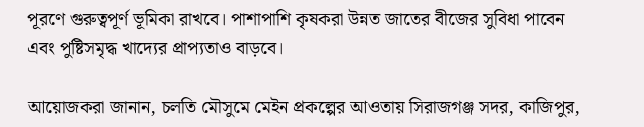পূরণে গুরুত্বপূর্ণ ভূমিকা রাখবে। পাশাপাশি কৃষকরা উন্নত জাতের বীজের সুবিধা পাবেন এবং পুষ্টিসমৃদ্ধ খাদ্যের প্রাপ্যতাও বাড়বে।

আয়োজকরা জানান, চলতি মৌসুমে মেইন প্রকল্পের আওতায় সিরাজগঞ্জ সদর, কাজিপুর,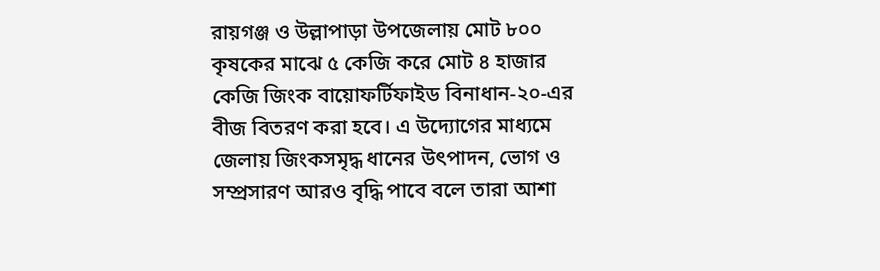রায়গঞ্জ ও উল্লাপাড়া উপজেলায় মোট ৮০০ কৃষকের মাঝে ৫ কেজি করে মোট ৪ হাজার কেজি জিংক বায়োফর্টিফাইড বিনাধান-২০-এর বীজ বিতরণ করা হবে। এ উদ্যোগের মাধ্যমে জেলায় জিংকসমৃদ্ধ ধানের উৎপাদন, ভোগ ও সম্প্রসারণ আরও বৃদ্ধি পাবে বলে তারা আশা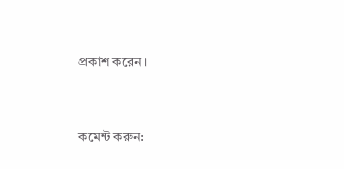প্রকাশ করেন।




কমেন্ট করুন: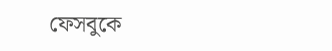ফেসবুকে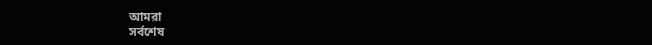আমরা
সর্বশেষ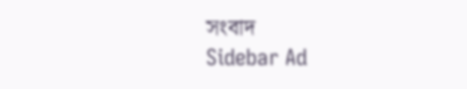সংবাদ
Sidebar Ad